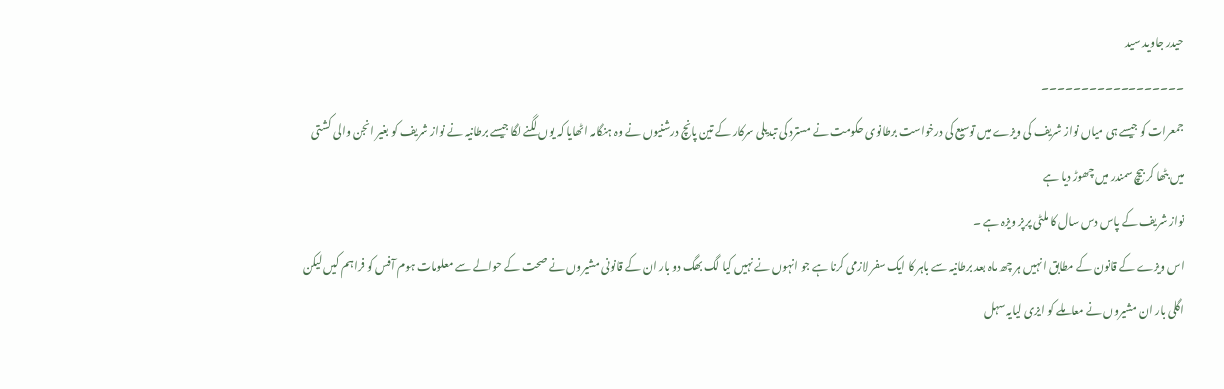حیدر جاوید سید
۔۔۔۔۔۔۔۔۔۔۔۔۔۔۔۔۔۔
جمعرات کو جیسے ہی میاں نواز شریف کی ویزے میں توسیع کی درخواست برطانوی حکومت نے مسترد کی تبدیلی سرکار کے تین پانچ درشنیوں نے وہ ہنگامہ اٹھایا کہ یوں لگنے لگا جیسے برطانیہ نے نواز شریف کو بغیر انجن والی کشتی میں بٹھا کر بیچ سمندر میں چھوڑ دیا ہے
نواز شریف کے پاس دس سال کا ملٹی پرپز ویزہ ہے ۔
اس ویزے کے قانون کے مطابق انہیں ہر چھ ماہ بعد برطانیہ سے باہر کا ایک سفر لازمی کرنا ہے جو انہوں نے نہیں کیا لگ بھگ دو بار ان کے قانونی مشیروں نے صحت کے حوالے سے معلومات ہوم آفس کو فراہم کیں لیکن اگلی بار ان مشیروں نے معاملے کو ایزی لیایہ سہل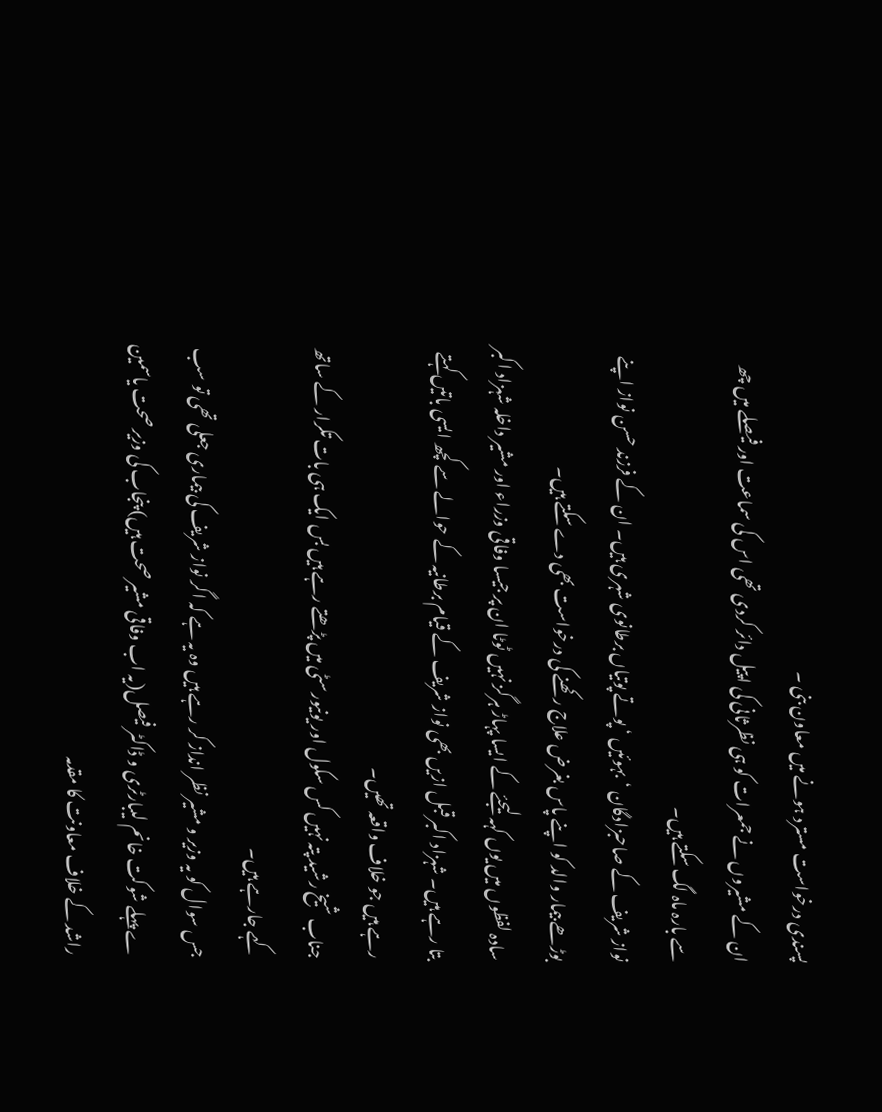پسندی درخواست مسترد ہونے میں معاون بنی ۔
ان کے مشیروں نے جمعرات کو ہی نظرثانی کی اپیل دائر کردی تھی اس کی سماعت اور فیصلے میں چھ سے بارہ ماہ لگ سکتے ہیں۔
نواز شریف کے صاحبزادگان ‘بہوئیں ‘ پوتے پوتیاں برطانوی شہری ہیں۔ ان کے فرزند حسن نواز اپنے بوڑھے بیمار والد کو اپنے پاس بغرض علاج رکھنے کی درخواست بھی دے سکتے ہیں۔
سادہ لفظوں میں یوں کہہ لیجئے کے ایسا پہاڑ ہرگز نہیں ٹوٹا ان پر جیسا وفاقی وزراء اور مشیر داخلہ شہزاد اکبر بتا رہے ہیں۔ شہزاد اکبر قبل ازیں بھی نواز شریف کے قیام برطانیہ کے حوالے سے کچھ ایسی باتیں کہتے رہے ہیں جو خلاف واقعہ تھیں۔
جناب شیخ رشید پتہ نہیں کس سکول اور یونیورسٹی میں پڑھتے رہے ہیں بس ایک ہی بات تکرار کے ساتھ کہے جارہے ہیں۔
جس سوال کو یہ وزیر و مشیر نظر انداز کر رہے ہیں وہ یہ ہے کہ اگر نواز شریف کی بیماری جعلی تھی تو سب ے پہلے شوکت خانم لیبارٹری و ڈاکٹر فیصل(یہ اب وفاقی مشیر صحت ہیں) پنجاب کی وزیر صحت یاسمین راشد کے خلاف معاونت کا مقدمہ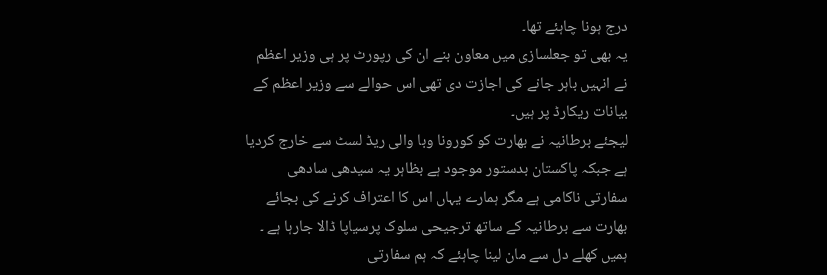درج ہونا چاہئے تھا۔
یہ بھی تو جعلسازی میں معاون بنے ان کی رپورٹ پر ہی وزیر اعظم نے انہیں باہر جانے کی اجازت دی تھی اس حوالے سے وزیر اعظم کے بیانات ریکارڈ پر ہیں۔
لیجئے برطانیہ نے بھارت کو کورونا وبا والی ریڈ لسٹ سے خارج کردیا ہے جبکہ پاکستان بدستور موجود ہے بظاہر یہ سیدھی سادھی سفارتی ناکامی ہے مگر ہمارے یہاں اس کا اعتراف کرنے کی بجائے بھارت سے برطانیہ کے ساتھ ترجیحی سلوک پرسیاپا ڈالا جارہا ہے ۔
ہمیں کھلے دل سے مان لینا چاہئے کہ ہم سفارتی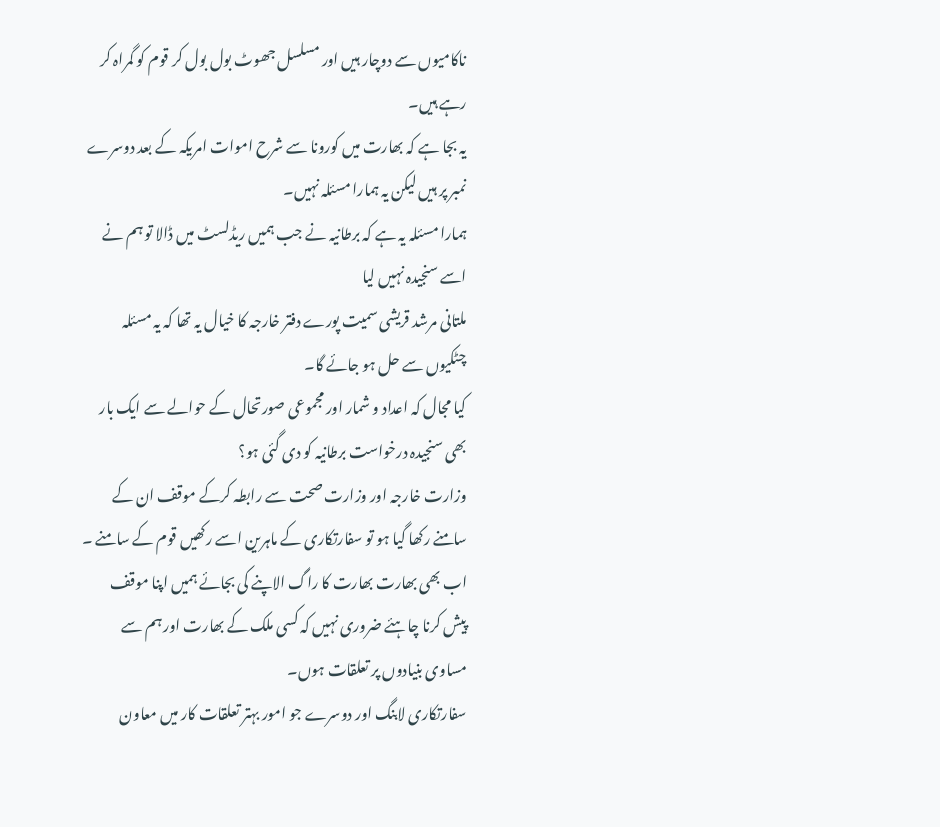ناکامیوں سے دوچار ہیں اور مسلسل جھوٹ بول بول کر قوم کو گمراہ کر رہے ہیں۔
یہ بجا ہے کہ بھارت میں کورونا سے شرح اموات امریکہ کے بعد دوسرے نمبر پر ہیں لیکن یہ ہمارا مسئلہ نہیں۔
ہمارا مسئلہ یہ ہے کہ برطانیہ نے جب ہمیں ریڈلسٹ میں ڈالا تو ہم نے اسے سنجیدہ نہیں لیا
ملتانی مرشد قریشی سمیت پورے دفتر خارجہ کا خیال یہ تھا کہ یہ مسئلہ چٹکیوں سے حل ہو جائے گا۔
کیا مجال کہ اعداد و شمار اور مجموعی صورتحال کے حوالے سے ایک بار بھی سنجیدہ درخواست برطانیہ کو دی گئی ہو؟
وزارت خارجہ اور وزارت صحت سے رابطہ کرکے موقف ان کے سامنے رکھا گیا ہو تو سفارتکاری کے ماہرین اسے رکھیں قوم کے سامنے ۔
اب بھی بھارت بھارت کا راگ الاپنے کی بجائے ہمیں اپنا موقف پیش کرنا چاہئے ضروری نہیں کہ کسی ملک کے بھارت اور ہم سے مساوی بنیادوں پر تعلقات ہوں۔
سفارتکاری لابنگ اور دوسرے جو امور بہتر تعلقات کار میں معاون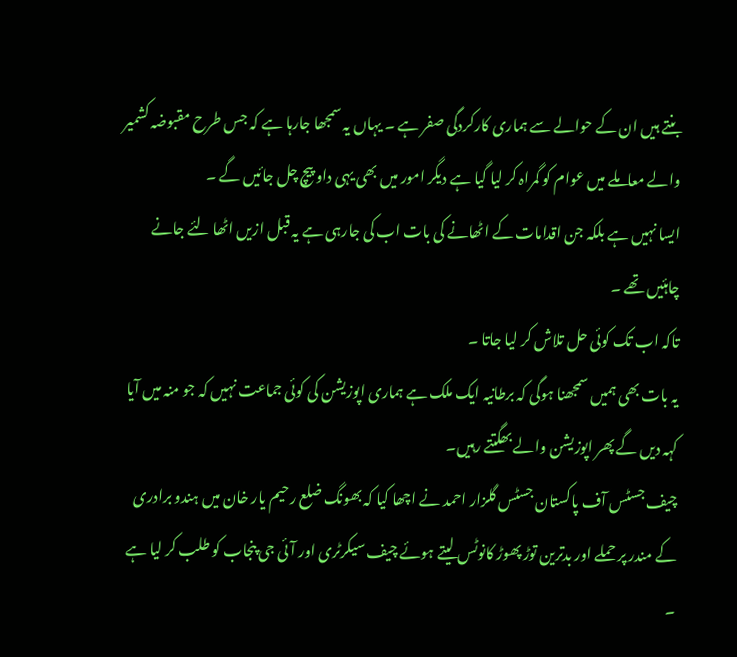بنتے ہیں ان کے حوالے سے ہماری کارکردگی صفر ہے ۔ یہاں یہ سمجھا جارہا ہے کہ جس طرح مقبوضہ کشمیر والے معاملے میں عوام کو گمراہ کر لیا گیا ہے دیگر امور میں بھی یہی داو پیچ چل جائیں گے ۔
ایسا نہیں ہے بلکہ جن اقدامات کے اٹھانے کی بات اب کی جارہی ہے یہ قبل ازیں اٹھا لئے جانے چاہئیں تھے ۔
تاکہ اب تک کوئی حل تلاش کر لیا جاتا ۔
یہ بات بھی ہمیں سمجھنا ہوگی کہ برطانیہ ایک ملک ہے ہماری اپوزیشن کی کوئی جماعت نہیں کہ جو منہ میں آیا کہہ دیں گے پھر اپوزیشن والے بھگتتے رہیں۔
چیف جسٹس آف پاکستان جسٹس گلزار احمد نے اچھا کیا کہ بھونگ ضلع رحیم یار خان میں ہندو برادری کے مندر پر حملے اور بدترین توڑ پھوڑ کانوٹس لیتے ہوئے چیف سیکرٹری اور آئی جی پنجاب کو طلب کر لیا ہے ۔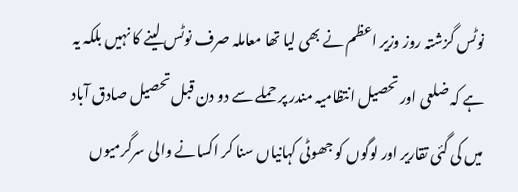نوٹس گزشتہ روز وزیر اعظم نے بھی لیا تھا معاملہ صرف نوٹس لینے کا نہیں بلکہ یہ ہے کہ ضلعی اور تحصیل انتظامیہ مندر پر حملے سے دو دن قبل تحصیل صادق آباد میں کی گئی تقاریر اور لوگوں کو جھوٹی کہانیاں سنا کر اکسانے والی سرگرمیوں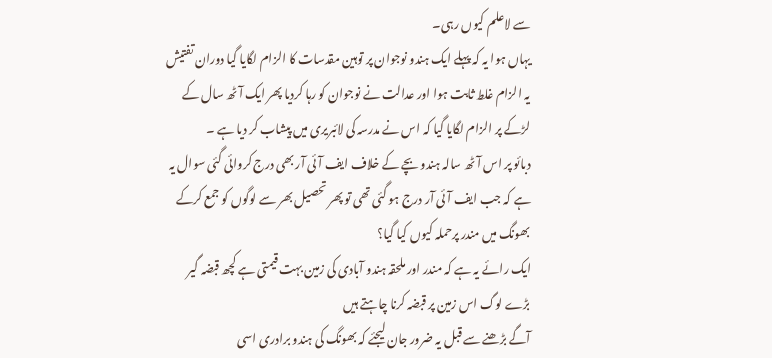سے لاعلم کیوں رہی۔
یہاں ہوا یہ کہ پہلے ایک ہندو نوجوان پر توہین مقدسات کا الزام لگایا گیا دوران تفتیش یہ الزام غلط ثابت ہوا اور عدالت نے نوجوان کو رہا کردیا پھر ایک آٹھ سال کے لڑکے پر الزام لگایا گیا کہ اس نے مدرسہ کی لائبریری میں پیشاب کر دیا ہے ۔
دبائو پر اس آٹھ سالہ ہندو بچے کے خلاف ایف آئی آر بھی درج کروائی گئی سوال یہ ہے کہ جب ایف آئی آر درج ہو گئی تھی تو پھر تحصیل بھر سے لوگوں کو جمع کرکے بھونگ میں مندر پرحملہ کیوں کیا گیا؟
ایک رائے یہ ہے کہ مندر اور ملحقہ ہندو آبادی کی زمین بہت قیمتی ہے کچھ قبضہ گیر بڑے لوگ اس زمین پر قبضہ کرنا چاہتے ہیں
آگے بڑھنے سے قبل یہ ضرور جان لیجئے کہ بھونگ کی ہندو برادری اسی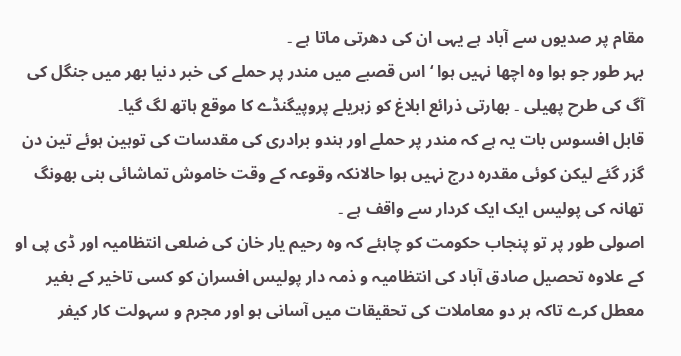مقام پر صدیوں سے آباد ہے یہی ان کی دھرتی ماتا ہے ۔
بہر طور جو ہوا وہ اچھا نہیں ہوا ‘ اس قصبے میں مندر پر حملے کی خبر دنیا بھر میں جنگل کی آگ کی طرح پھیلی ۔ بھارتی ذرائع ابلاغ کو زہریلے پروپیگنڈے کا موقع ہاتھ لگ گیا۔
قابل افسوس بات یہ ہے کہ مندر پر حملے اور ہندو برادری کی مقدسات کی توہین ہوئے تین دن گزر گئے لیکن کوئی مقدرہ درج نہیں ہوا حالانکہ وقوعہ کے وقت خاموش تماشائی بنی بھونگ تھانہ کی پولیس ایک ایک کردار سے واقف ہے ۔
اصولی طور پر تو پنجاب حکومت کو چاہئے کہ وہ رحیم یار خان کی ضلعی انتظامیہ اور ڈی پی او کے علاوہ تحصیل صادق آباد کی انتظامیہ و ذمہ دار پولیس افسران کو کسی تاخیر کے بغیر معطل کرے تاکہ ہر دو معاملات کی تحقیقات میں آسانی ہو اور مجرم و سہولت کار کیفر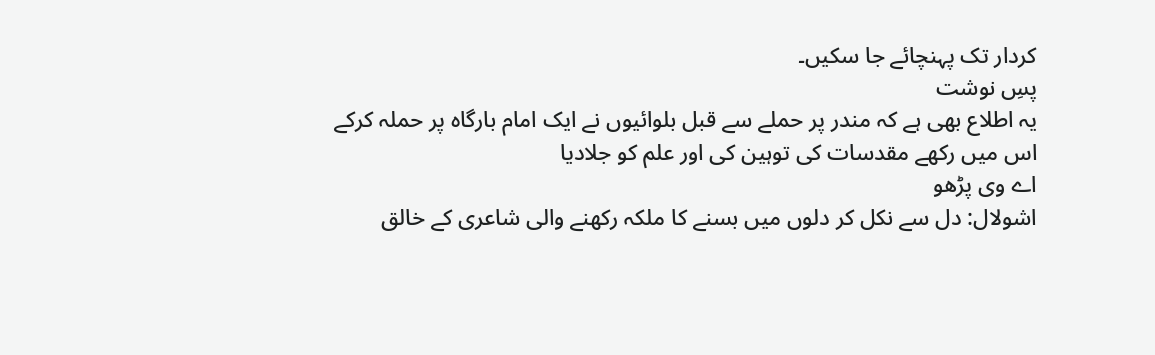کردار تک پہنچائے جا سکیں۔
پسِ نوشت
یہ اطلاع بھی ہے کہ مندر پر حملے سے قبل بلوائیوں نے ایک امام بارگاہ پر حملہ کرکے اس میں رکھے مقدسات کی توہین کی اور علم کو جلادیا
اے وی پڑھو
اشولال: دل سے نکل کر دلوں میں بسنے کا ملکہ رکھنے والی شاعری کے خالق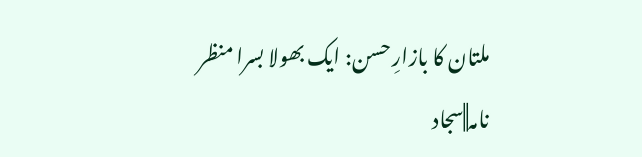ملتان کا بازارِ حسن: ایک بھولا بسرا منظر نامہ||سجاد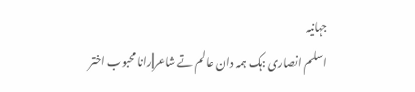جہانیہ
اسلم انصاری :ہک ہمہ دان عالم تے شاعر||رانا محبوب اختر